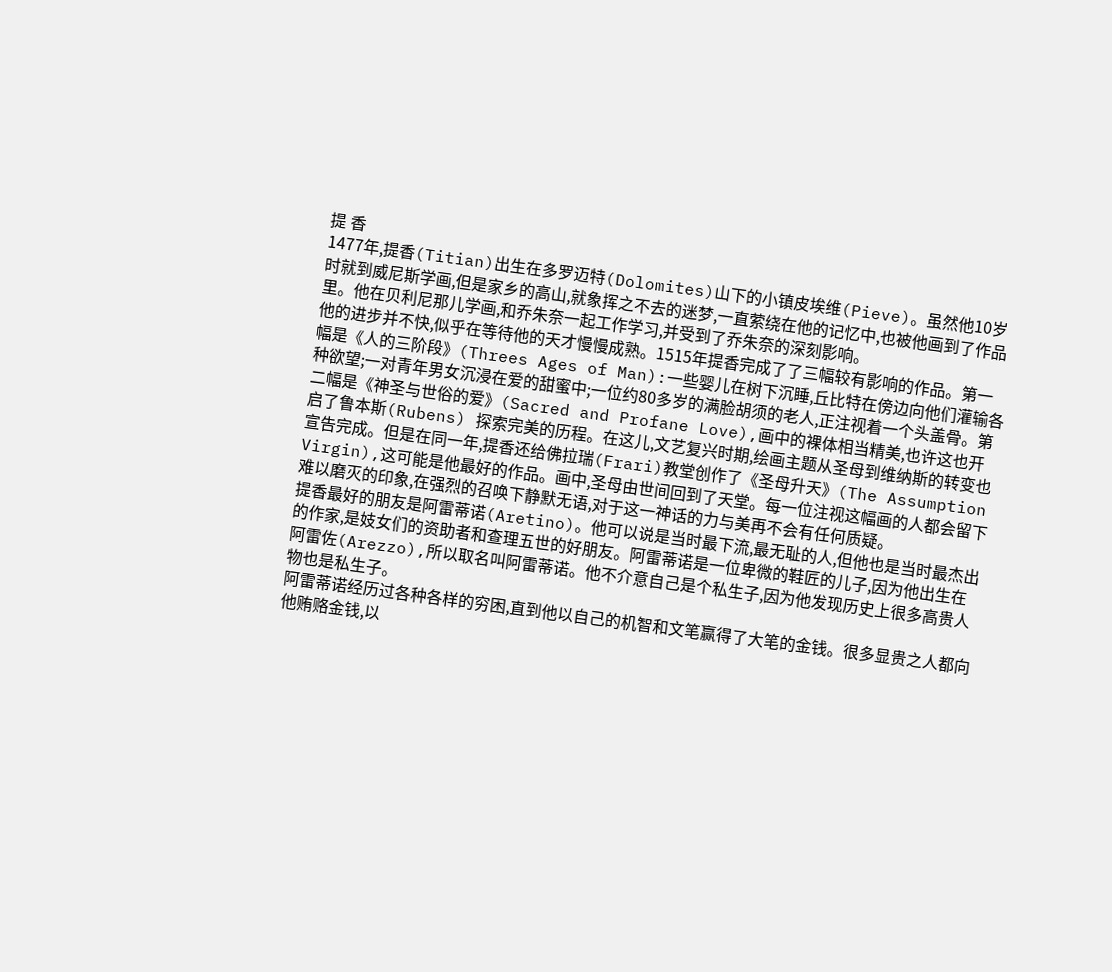提 香
1477年,提香(Titian)出生在多罗迈特(Dolomites)山下的小镇皮埃维(Pieve)。虽然他10岁时就到威尼斯学画,但是家乡的高山,就象挥之不去的迷梦,一直萦绕在他的记忆中,也被他画到了作品里。他在贝利尼那儿学画,和乔朱奈一起工作学习,并受到了乔朱奈的深刻影响。
他的进步并不快,似乎在等待他的天才慢慢成熟。1515年提香完成了了三幅较有影响的作品。第一幅是《人的三阶段》(Threes Ages of Man):一些婴儿在树下沉睡,丘比特在傍边向他们灌输各种欲望;一对青年男女沉浸在爱的甜蜜中;一位约80多岁的满脸胡须的老人,正注视着一个头盖骨。第二幅是《神圣与世俗的爱》(Sacred and Profane Love),画中的裸体相当精美,也许这也开启了鲁本斯(Rubens) 探索完美的历程。在这儿,文艺复兴时期,绘画主题从圣母到维纳斯的转变也宣告完成。但是在同一年,提香还给佛拉瑞(Frari)教堂创作了《圣母升天》(The Assumption Virgin),这可能是他最好的作品。画中,圣母由世间回到了天堂。每一位注视这幅画的人都会留下难以磨灭的印象,在强烈的召唤下静默无语,对于这一神话的力与美再不会有任何质疑。
提香最好的朋友是阿雷蒂诺(Aretino)。他可以说是当时最下流,最无耻的人,但他也是当时最杰出的作家,是妓女们的资助者和查理五世的好朋友。阿雷蒂诺是一位卑微的鞋匠的儿子,因为他出生在阿雷佐(Arezzo),所以取名叫阿雷蒂诺。他不介意自己是个私生子,因为他发现历史上很多高贵人物也是私生子。
阿雷蒂诺经历过各种各样的穷困,直到他以自己的机智和文笔赢得了大笔的金钱。很多显贵之人都向他贿赂金钱,以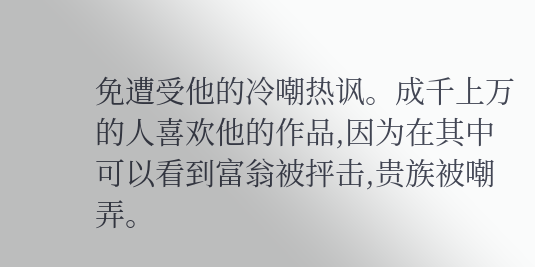免遭受他的冷嘲热讽。成千上万的人喜欢他的作品,因为在其中可以看到富翁被抨击,贵族被嘲弄。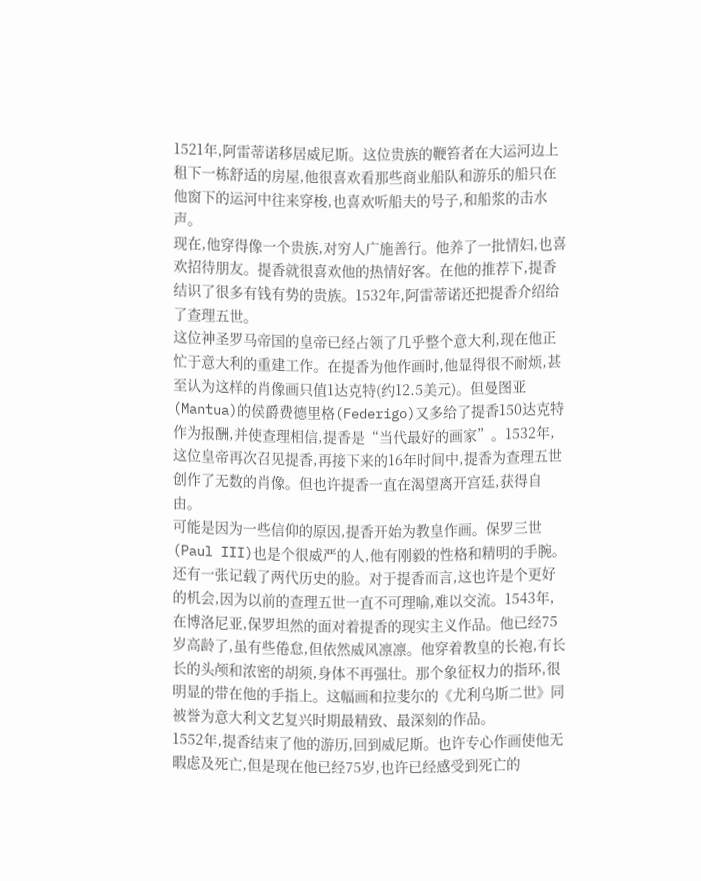1521年,阿雷蒂诺移居威尼斯。这位贵族的鞭笞者在大运河边上租下一栋舒适的房屋,他很喜欢看那些商业船队和游乐的船只在他窗下的运河中往来穿梭,也喜欢听船夫的号子,和船浆的击水声。
现在,他穿得像一个贵族,对穷人广施善行。他养了一批情妇,也喜欢招待朋友。提香就很喜欢他的热情好客。在他的推荐下,提香结识了很多有钱有势的贵族。1532年,阿雷蒂诺还把提香介绍给了查理五世。
这位神圣罗马帝国的皇帝已经占领了几乎整个意大利,现在他正忙于意大利的重建工作。在提香为他作画时,他显得很不耐烦,甚至认为这样的肖像画只值1达克特(约12.5美元)。但曼图亚(Mantua)的侯爵费德里格(Federigo)又多给了提香150达克特作为报酬,并使查理相信,提香是“当代最好的画家”。1532年,这位皇帝再次召见提香,再接下来的16年时间中,提香为查理五世创作了无数的肖像。但也许提香一直在渴望离开宫廷,获得自由。
可能是因为一些信仰的原因,提香开始为教皇作画。保罗三世(Paul III)也是个很威严的人,他有刚毅的性格和精明的手腕。还有一张记载了两代历史的脸。对于提香而言,这也许是个更好的机会,因为以前的查理五世一直不可理喻,难以交流。1543年,在博洛尼亚,保罗坦然的面对着提香的现实主义作品。他已经75岁高龄了,虽有些倦怠,但依然威风凛凛。他穿着教皇的长袍,有长长的头颅和浓密的胡须,身体不再强壮。那个象征权力的指环,很明显的带在他的手指上。这幅画和拉斐尔的《尤利乌斯二世》同被誉为意大利文艺复兴时期最精致、最深刻的作品。
1552年,提香结束了他的游历,回到威尼斯。也许专心作画使他无暇虑及死亡,但是现在他已经75岁,也许已经感受到死亡的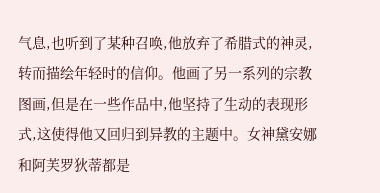气息,也听到了某种召唤,他放弃了希腊式的神灵,转而描绘年轻时的信仰。他画了另一系列的宗教图画,但是在一些作品中,他坚持了生动的表现形式,这使得他又回归到异教的主题中。女神黛安娜和阿芙罗狄蒂都是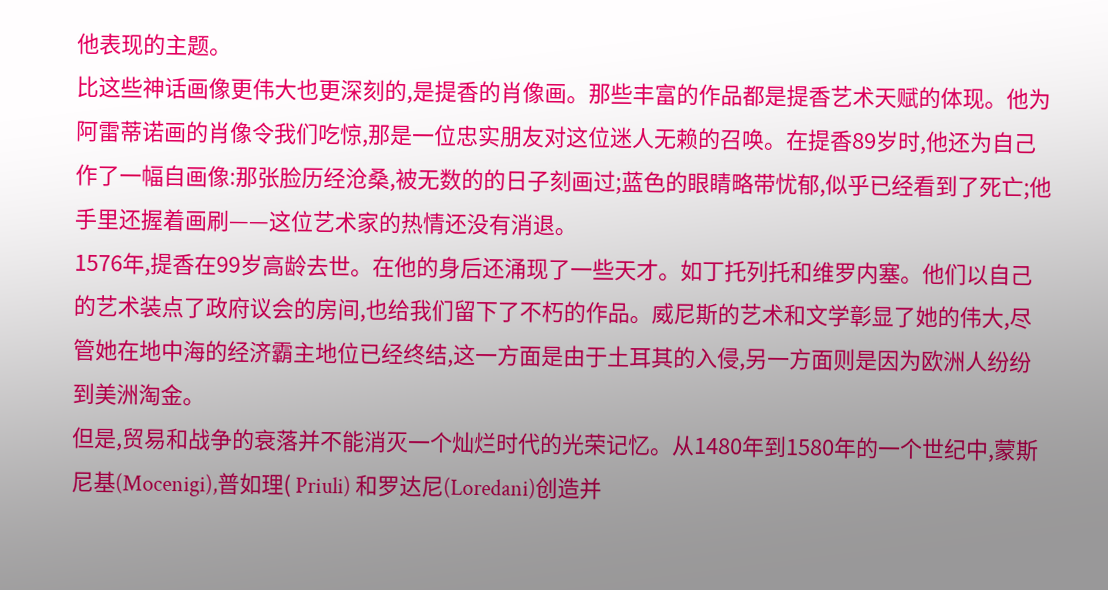他表现的主题。
比这些神话画像更伟大也更深刻的,是提香的肖像画。那些丰富的作品都是提香艺术天赋的体现。他为阿雷蒂诺画的肖像令我们吃惊,那是一位忠实朋友对这位迷人无赖的召唤。在提香89岁时,他还为自己作了一幅自画像:那张脸历经沧桑,被无数的的日子刻画过;蓝色的眼睛略带忧郁,似乎已经看到了死亡;他手里还握着画刷——这位艺术家的热情还没有消退。
1576年,提香在99岁高龄去世。在他的身后还涌现了一些天才。如丁托列托和维罗内塞。他们以自己的艺术装点了政府议会的房间,也给我们留下了不朽的作品。威尼斯的艺术和文学彰显了她的伟大,尽管她在地中海的经济霸主地位已经终结,这一方面是由于土耳其的入侵,另一方面则是因为欧洲人纷纷到美洲淘金。
但是,贸易和战争的衰落并不能消灭一个灿烂时代的光荣记忆。从1480年到1580年的一个世纪中,蒙斯尼基(Mocenigi),普如理( Priuli) 和罗达尼(Loredani)创造并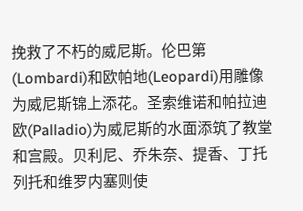挽救了不朽的威尼斯。伦巴第(Lombardi)和欧帕地(Leopardi)用雕像为威尼斯锦上添花。圣索维诺和帕拉迪欧(Palladio)为威尼斯的水面添筑了教堂和宫殿。贝利尼、乔朱奈、提香、丁托列托和维罗内塞则使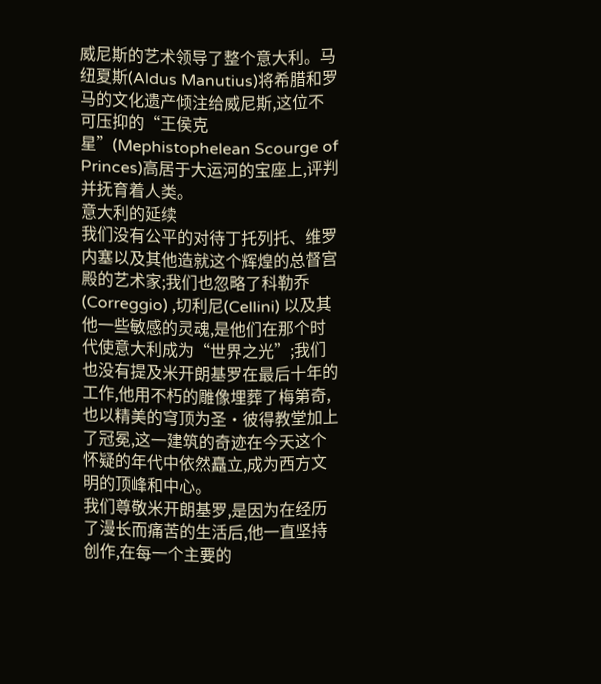威尼斯的艺术领导了整个意大利。马纽夏斯(Aldus Manutius)将希腊和罗马的文化遗产倾注给威尼斯,这位不可压抑的“王侯克星”(Mephistophelean Scourge of Princes)高居于大运河的宝座上,评判并抚育着人类。
意大利的延续
我们没有公平的对待丁托列托、维罗内塞以及其他造就这个辉煌的总督宫殿的艺术家;我们也忽略了科勒乔(Correggio) ,切利尼(Cellini) 以及其他一些敏感的灵魂,是他们在那个时代使意大利成为“世界之光”;我们也没有提及米开朗基罗在最后十年的工作,他用不朽的雕像埋葬了梅第奇,也以精美的穹顶为圣·彼得教堂加上了冠冕,这一建筑的奇迹在今天这个怀疑的年代中依然矗立,成为西方文明的顶峰和中心。
我们尊敬米开朗基罗,是因为在经历了漫长而痛苦的生活后,他一直坚持创作,在每一个主要的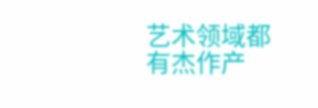艺术领域都有杰作产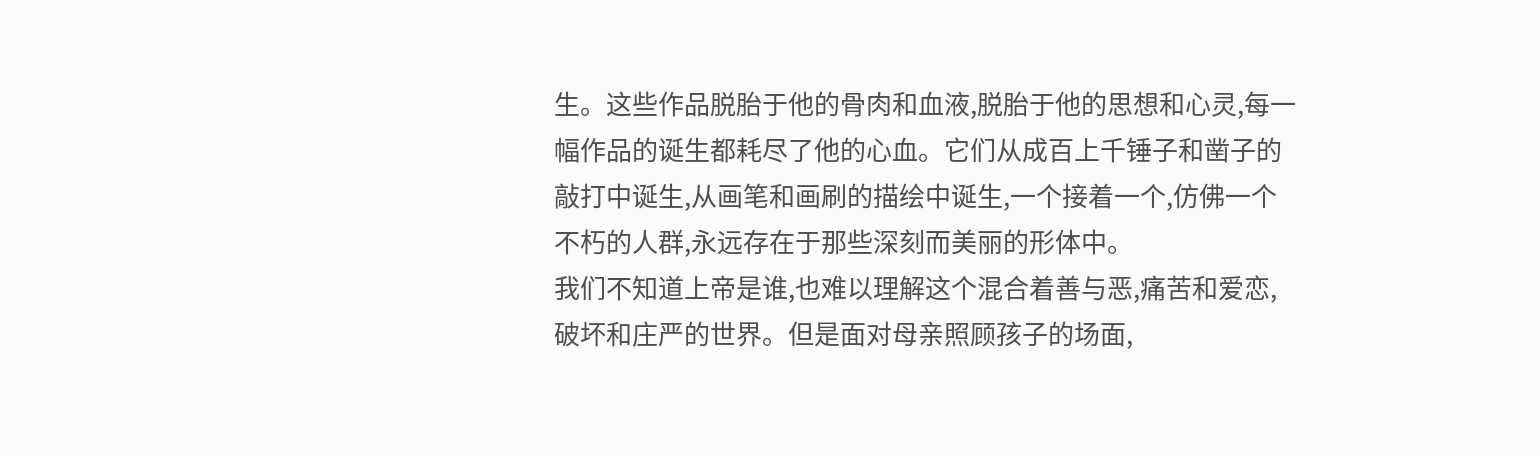生。这些作品脱胎于他的骨肉和血液,脱胎于他的思想和心灵,每一幅作品的诞生都耗尽了他的心血。它们从成百上千锤子和凿子的敲打中诞生,从画笔和画刷的描绘中诞生,一个接着一个,仿佛一个不朽的人群,永远存在于那些深刻而美丽的形体中。
我们不知道上帝是谁,也难以理解这个混合着善与恶,痛苦和爱恋,破坏和庄严的世界。但是面对母亲照顾孩子的场面,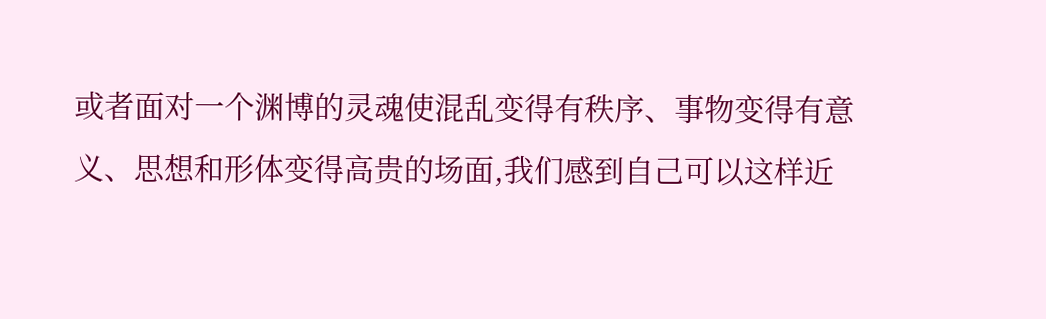或者面对一个渊博的灵魂使混乱变得有秩序、事物变得有意义、思想和形体变得高贵的场面,我们感到自己可以这样近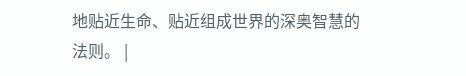地贴近生命、贴近组成世界的深奥智慧的法则。 |